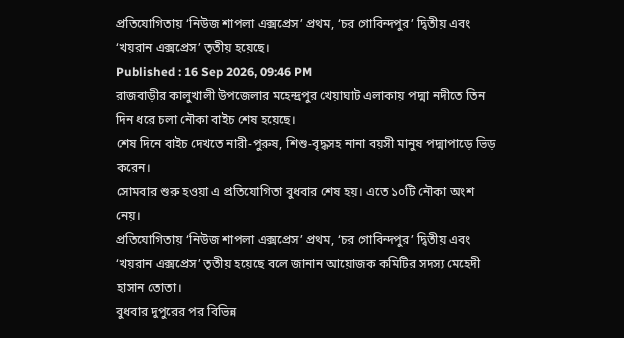প্রতিযোগিতায় ‘নিউজ শাপলা এক্সপ্রেস’ প্রথম, ‘চর গোবিন্দপুর’ দ্বিতীয় এবং ‘খয়রান এক্সপ্রেস’ তৃতীয় হয়েছে।
Published : 16 Sep 2026, 09:46 PM
রাজবাড়ীর কালুখালী উপজেলার মহেন্দ্রপুর খেয়াঘাট এলাকায় পদ্মা নদীতে তিন দিন ধরে চলা নৌকা বাইচ শেষ হয়েছে।
শেষ দিনে বাইচ দেখতে নারী-পুরুষ, শিশু-বৃদ্ধসহ নানা বয়সী মানুষ পদ্মাপাড়ে ভিড় করেন।
সোমবার শুরু হওয়া এ প্রতিযোগিতা বুধবার শেষ হয়। এতে ১০টি নৌকা অংশ নেয়।
প্রতিযোগিতায় ‘নিউজ শাপলা এক্সপ্রেস’ প্রথম, ‘চর গোবিন্দপুর’ দ্বিতীয় এবং ‘খয়রান এক্সপ্রেস’ তৃতীয় হয়েছে বলে জানান আয়োজক কমিটির সদস্য মেহেদী হাসান তোতা।
বুধবার দুপুরের পর বিভিন্ন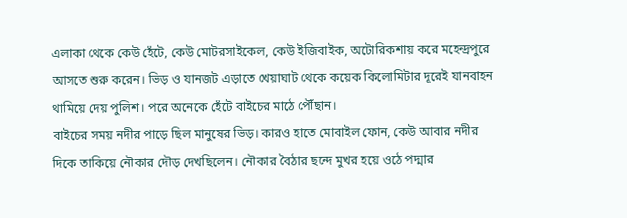এলাকা থেকে কেউ হেঁটে, কেউ মোটরসাইকেল, কেউ ইজিবাইক, অটোরিকশায় করে মহেন্দ্রপুরে আসতে শুরু করেন। ভিড় ও যানজট এড়াতে খেয়াঘাট থেকে কয়েক কিলোমিটার দূরেই যানবাহন থামিয়ে দেয় পুলিশ। পরে অনেকে হেঁটে বাইচের মাঠে পৌঁছান।
বাইচের সময় নদীর পাড়ে ছিল মানুষের ভিড়। কারও হাতে মোবাইল ফোন, কেউ আবার নদীর দিকে তাকিয়ে নৌকার দৌড় দেখছিলেন। নৌকার বৈঠার ছন্দে মুখর হয়ে ওঠে পদ্মার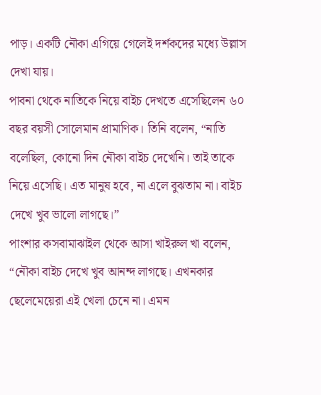পাড়। একটি নৌকা এগিয়ে গেলেই দর্শকদের মধ্যে উল্লাস দেখা যায়।
পাবনা থেকে নাতিকে নিয়ে বাইচ দেখতে এসেছিলেন ৬০ বছর বয়সী সোলেমান প্রামাণিক। তিনি বলেন, “নাতি বলেছিল, কোনো দিন নৌকা বাইচ দেখেনি। তাই তাকে নিয়ে এসেছি। এত মানুষ হবে, না এলে বুঝতাম না। বাইচ দেখে খুব ভালো লাগছে।”
পাংশার কসবামাঝাইল থেকে আসা খাইরুল খা বলেন, “নৌকা বাইচ দেখে খুব আনন্দ লাগছে। এখনকার ছেলেমেয়েরা এই খেলা চেনে না। এমন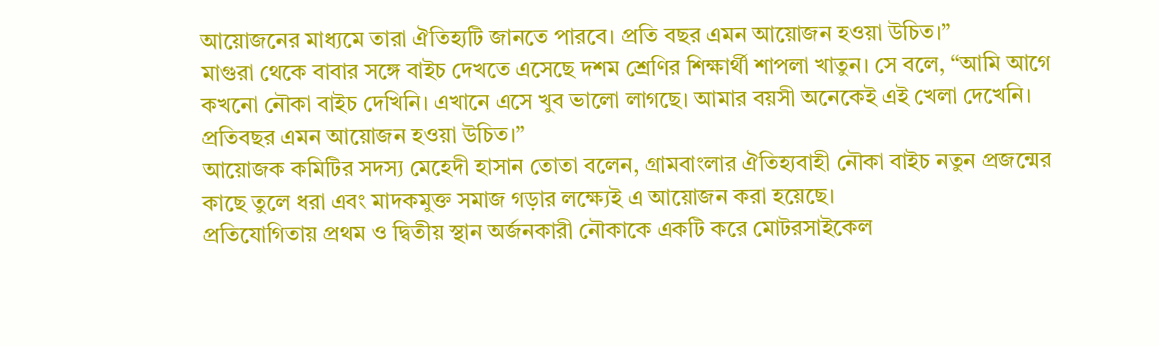আয়োজনের মাধ্যমে তারা ঐতিহ্যটি জানতে পারবে। প্রতি বছর এমন আয়োজন হওয়া উচিত।”
মাগুরা থেকে বাবার সঙ্গে বাইচ দেখতে এসেছে দশম শ্রেণির শিক্ষার্থী শাপলা খাতুন। সে বলে, “আমি আগে কখনো নৌকা বাইচ দেখিনি। এখানে এসে খুব ভালো লাগছে। আমার বয়সী অনেকেই এই খেলা দেখেনি। প্রতিবছর এমন আয়োজন হওয়া উচিত।”
আয়োজক কমিটির সদস্য মেহেদী হাসান তোতা বলেন, গ্রামবাংলার ঐতিহ্যবাহী নৌকা বাইচ নতুন প্রজন্মের কাছে তুলে ধরা এবং মাদকমুক্ত সমাজ গড়ার লক্ষ্যেই এ আয়োজন করা হয়েছে।
প্রতিযোগিতায় প্রথম ও দ্বিতীয় স্থান অর্জনকারী নৌকাকে একটি করে মোটরসাইকেল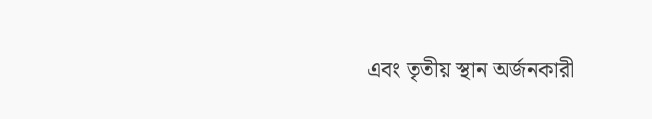এবং তৃতীয় স্থান অর্জনকারী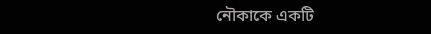নৌকাকে একটি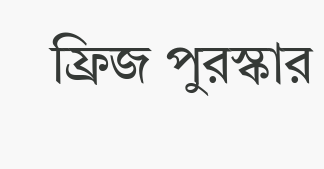ফ্রিজ পুরস্কার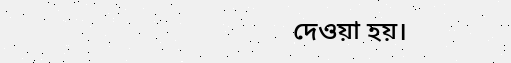দেওয়া হয়।